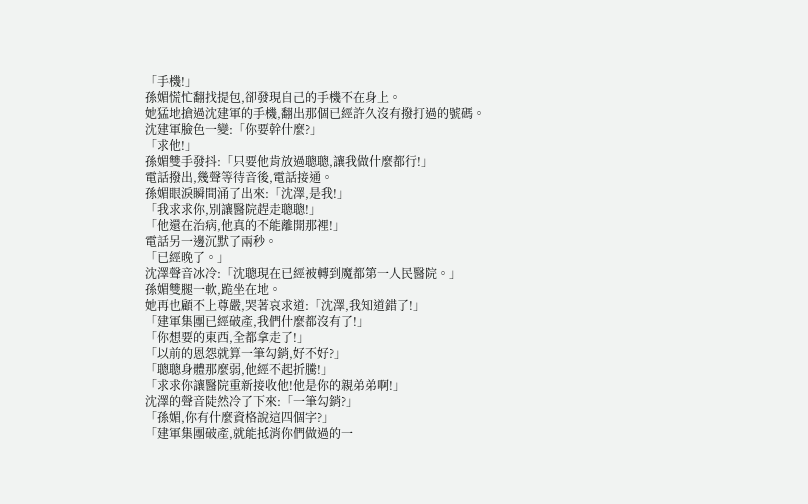「手機!」
孫媚慌忙翻找提包,卻發現自己的手機不在身上。
她猛地搶過沈建軍的手機,翻出那個已經許久沒有撥打過的號碼。
沈建軍臉色一變:「你要幹什麼?」
「求他!」
孫媚雙手發抖:「只要他肯放過聰聰,讓我做什麼都行!」
電話撥出,幾聲等待音後,電話接通。
孫媚眼淚瞬間涌了出來:「沈澤,是我!」
「我求求你,別讓醫院趕走聰聰!」
「他還在治病,他真的不能離開那裡!」
電話另一邊沉默了兩秒。
「已經晚了。」
沈澤聲音冰冷:「沈聰現在已經被轉到魔都第一人民醫院。」
孫媚雙腿一軟,跪坐在地。
她再也顧不上尊嚴,哭著哀求道:「沈澤,我知道錯了!」
「建軍集團已經破產,我們什麼都沒有了!」
「你想要的東西,全都拿走了!」
「以前的恩怨就算一筆勾銷,好不好?」
「聰聰身體那麼弱,他經不起折騰!」
「求求你讓醫院重新接收他!他是你的親弟弟啊!」
沈澤的聲音陡然冷了下來:「一筆勾銷?」
「孫媚,你有什麼資格說這四個字?」
「建軍集團破產,就能抵消你們做過的一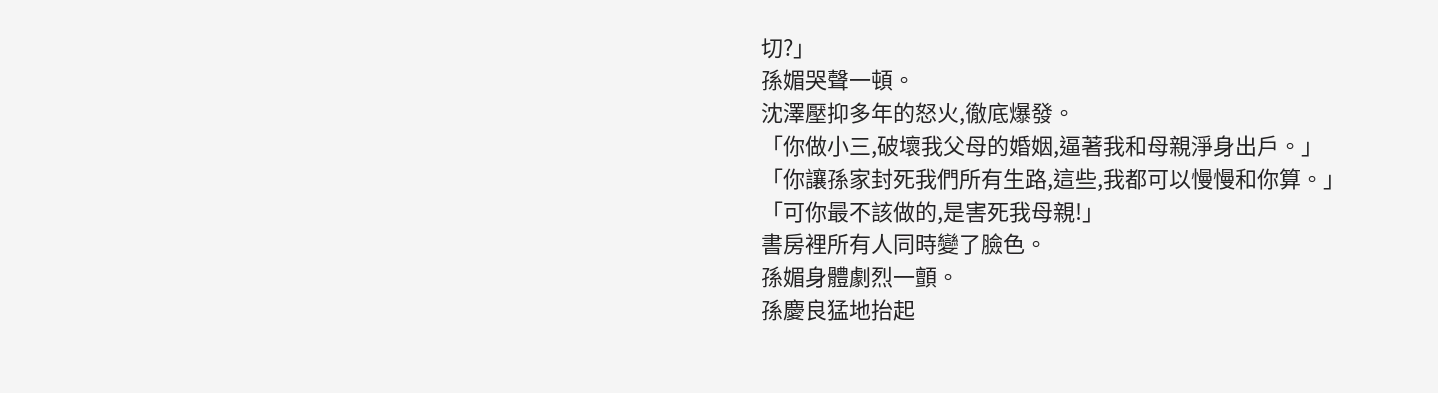切?」
孫媚哭聲一頓。
沈澤壓抑多年的怒火,徹底爆發。
「你做小三,破壞我父母的婚姻,逼著我和母親淨身出戶。」
「你讓孫家封死我們所有生路,這些,我都可以慢慢和你算。」
「可你最不該做的,是害死我母親!」
書房裡所有人同時變了臉色。
孫媚身體劇烈一顫。
孫慶良猛地抬起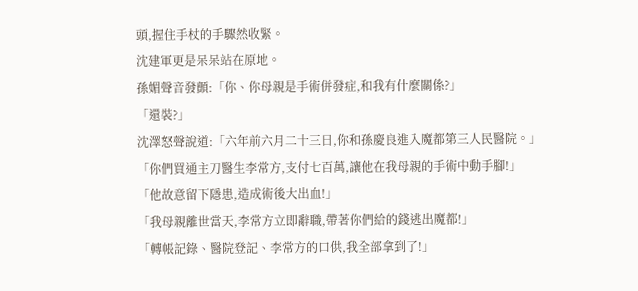頭,握住手杖的手驟然收緊。
沈建軍更是呆呆站在原地。
孫媚聲音發顫:「你、你母親是手術併發症,和我有什麼關係?」
「還裝?」
沈澤怒聲說道:「六年前六月二十三日,你和孫慶良進入魔都第三人民醫院。」
「你們買通主刀醫生李常方,支付七百萬,讓他在我母親的手術中動手腳!」
「他故意留下隱患,造成術後大出血!」
「我母親離世當天,李常方立即辭職,帶著你們給的錢逃出魔都!」
「轉帳記錄、醫院登記、李常方的口供,我全部拿到了!」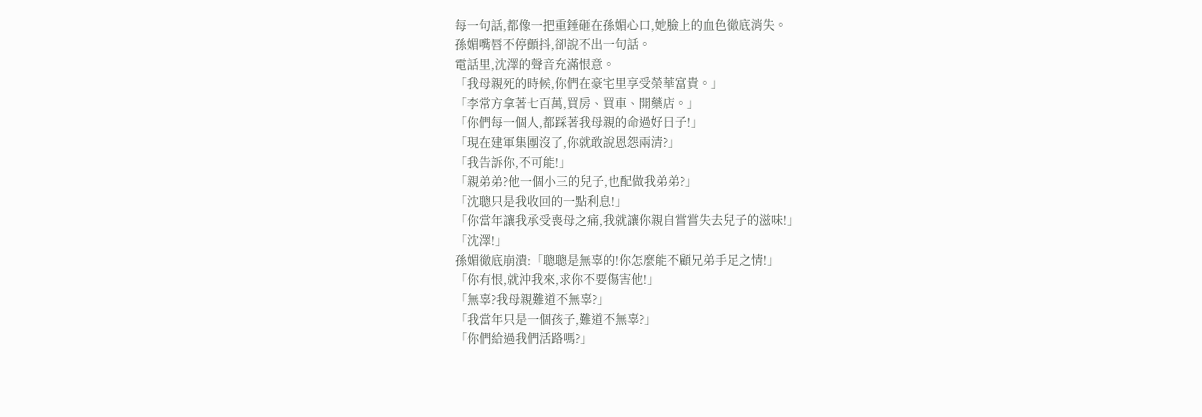每一句話,都像一把重錘砸在孫媚心口,她臉上的血色徹底消失。
孫媚嘴唇不停顫抖,卻說不出一句話。
電話里,沈澤的聲音充滿恨意。
「我母親死的時候,你們在豪宅里享受榮華富貴。」
「李常方拿著七百萬,買房、買車、開藥店。」
「你們每一個人,都踩著我母親的命過好日子!」
「現在建軍集團沒了,你就敢說恩怨兩清?」
「我告訴你,不可能!」
「親弟弟?他一個小三的兒子,也配做我弟弟?」
「沈聰只是我收回的一點利息!」
「你當年讓我承受喪母之痛,我就讓你親自嘗嘗失去兒子的滋味!」
「沈澤!」
孫媚徹底崩潰:「聰聰是無辜的!你怎麼能不顧兄弟手足之情!」
「你有恨,就沖我來,求你不要傷害他!」
「無辜?我母親難道不無辜?」
「我當年只是一個孩子,難道不無辜?」
「你們給過我們活路嗎?」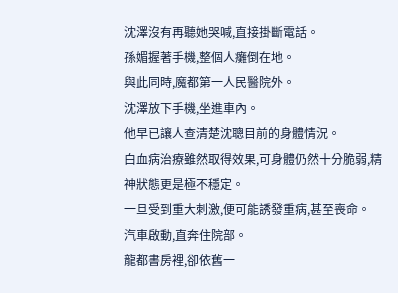沈澤沒有再聽她哭喊,直接掛斷電話。
孫媚握著手機,整個人癱倒在地。
與此同時,魔都第一人民醫院外。
沈澤放下手機,坐進車內。
他早已讓人查清楚沈聰目前的身體情況。
白血病治療雖然取得效果,可身體仍然十分脆弱,精神狀態更是極不穩定。
一旦受到重大刺激,便可能誘發重病,甚至喪命。
汽車啟動,直奔住院部。
龍都書房裡,卻依舊一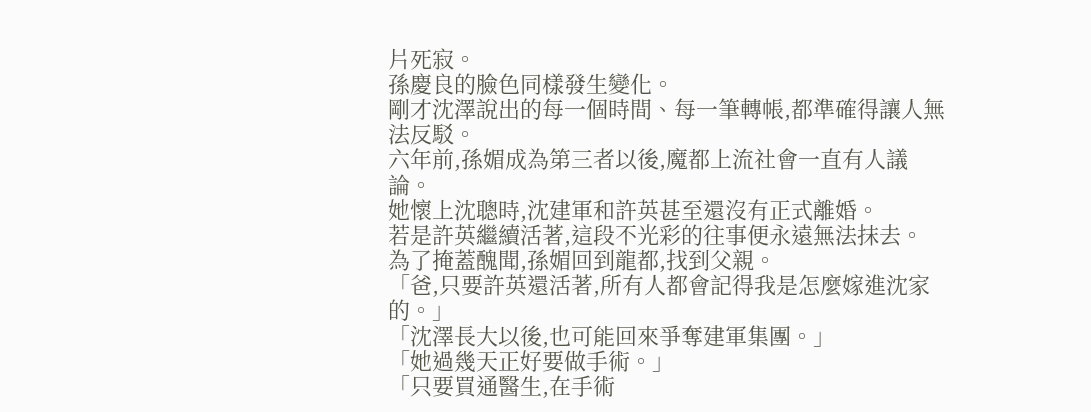片死寂。
孫慶良的臉色同樣發生變化。
剛才沈澤說出的每一個時間、每一筆轉帳,都準確得讓人無法反駁。
六年前,孫媚成為第三者以後,魔都上流社會一直有人議論。
她懷上沈聰時,沈建軍和許英甚至還沒有正式離婚。
若是許英繼續活著,這段不光彩的往事便永遠無法抹去。
為了掩蓋醜聞,孫媚回到龍都,找到父親。
「爸,只要許英還活著,所有人都會記得我是怎麼嫁進沈家的。」
「沈澤長大以後,也可能回來爭奪建軍集團。」
「她過幾天正好要做手術。」
「只要買通醫生,在手術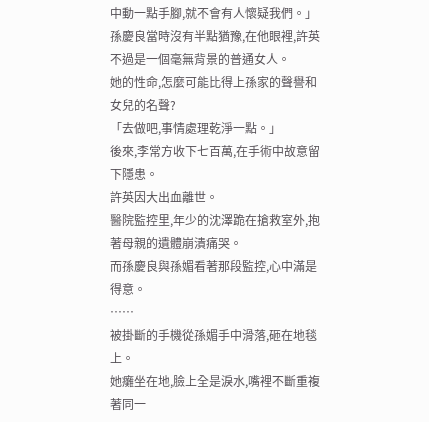中動一點手腳,就不會有人懷疑我們。」
孫慶良當時沒有半點猶豫,在他眼裡,許英不過是一個毫無背景的普通女人。
她的性命,怎麼可能比得上孫家的聲譽和女兒的名聲?
「去做吧,事情處理乾淨一點。」
後來,李常方收下七百萬,在手術中故意留下隱患。
許英因大出血離世。
醫院監控里,年少的沈澤跪在搶救室外,抱著母親的遺體崩潰痛哭。
而孫慶良與孫媚看著那段監控,心中滿是得意。
……
被掛斷的手機從孫媚手中滑落,砸在地毯上。
她癱坐在地,臉上全是淚水,嘴裡不斷重複著同一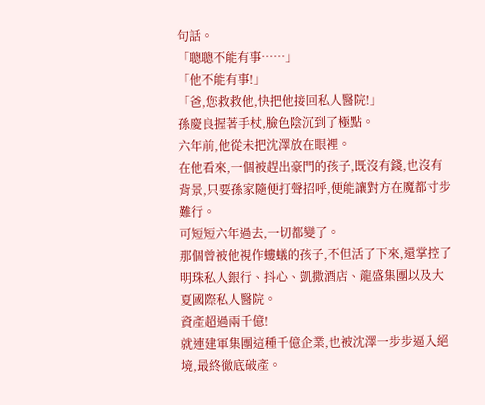句話。
「聰聰不能有事……」
「他不能有事!」
「爸,您救救他,快把他接回私人醫院!」
孫慶良握著手杖,臉色陰沉到了極點。
六年前,他從未把沈澤放在眼裡。
在他看來,一個被趕出豪門的孩子,既沒有錢,也沒有背景,只要孫家隨便打聲招呼,便能讓對方在魔都寸步難行。
可短短六年過去,一切都變了。
那個曾被他視作螻蟻的孩子,不但活了下來,還掌控了明珠私人銀行、抖心、凱撒酒店、龍盛集團以及大夏國際私人醫院。
資產超過兩千億!
就連建軍集團這種千億企業,也被沈澤一步步逼入絕境,最終徹底破產。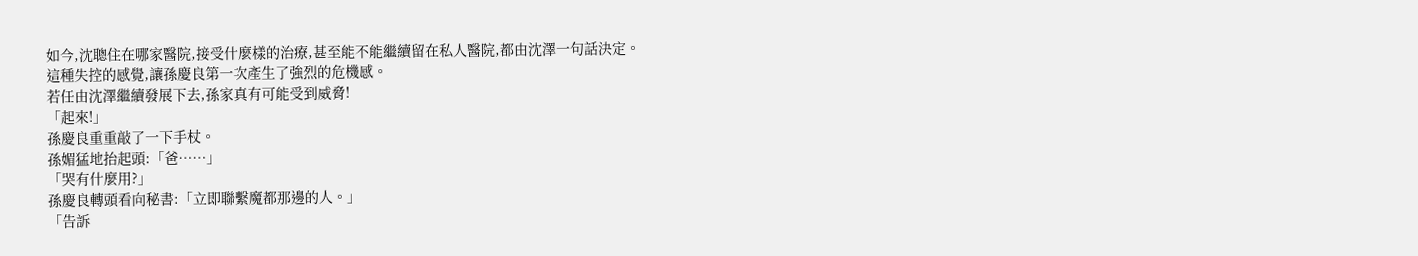如今,沈聰住在哪家醫院,接受什麼樣的治療,甚至能不能繼續留在私人醫院,都由沈澤一句話決定。
這種失控的感覺,讓孫慶良第一次產生了強烈的危機感。
若任由沈澤繼續發展下去,孫家真有可能受到威脅!
「起來!」
孫慶良重重敲了一下手杖。
孫媚猛地抬起頭:「爸……」
「哭有什麼用?」
孫慶良轉頭看向秘書:「立即聯繫魔都那邊的人。」
「告訴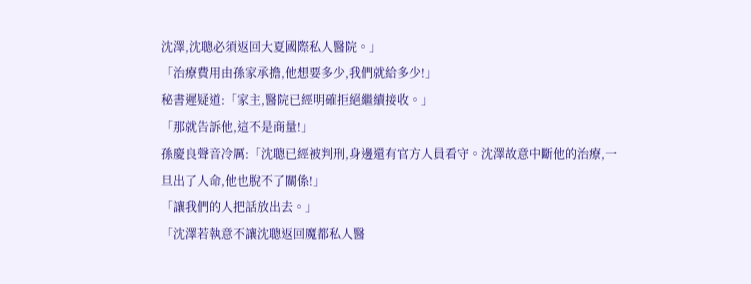沈澤,沈聰必須返回大夏國際私人醫院。」
「治療費用由孫家承擔,他想要多少,我們就給多少!」
秘書遲疑道:「家主,醫院已經明確拒絕繼續接收。」
「那就告訴他,這不是商量!」
孫慶良聲音冷厲:「沈聰已經被判刑,身邊還有官方人員看守。沈澤故意中斷他的治療,一旦出了人命,他也脫不了關係!」
「讓我們的人把話放出去。」
「沈澤若執意不讓沈聰返回魔都私人醫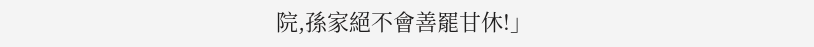院,孫家絕不會善罷甘休!」